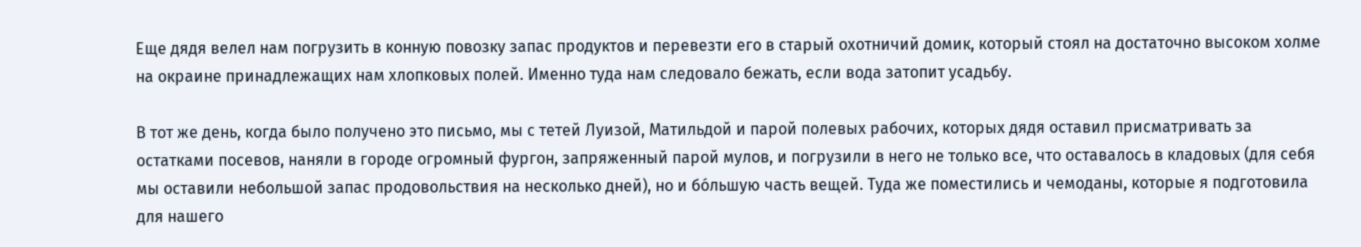Еще дядя велел нам погрузить в конную повозку запас продуктов и перевезти его в старый охотничий домик, который стоял на достаточно высоком холме на окраине принадлежащих нам хлопковых полей. Именно туда нам следовало бежать, если вода затопит усадьбу.

В тот же день, когда было получено это письмо, мы с тетей Луизой, Матильдой и парой полевых рабочих, которых дядя оставил присматривать за остатками посевов, наняли в городе огромный фургон, запряженный парой мулов, и погрузили в него не только все, что оставалось в кладовых (для себя мы оставили небольшой запас продовольствия на несколько дней), но и бо́льшую часть вещей. Туда же поместились и чемоданы, которые я подготовила для нашего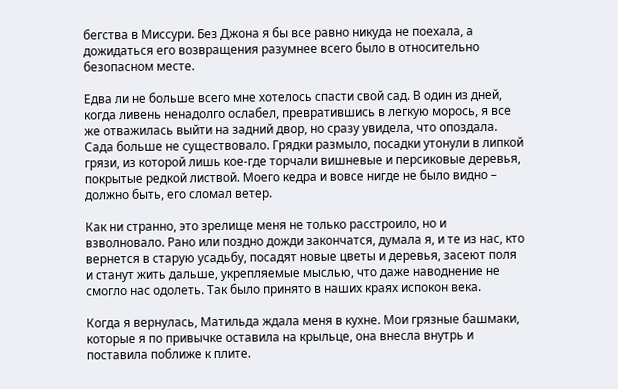бегства в Миссури. Без Джона я бы все равно никуда не поехала, а дожидаться его возвращения разумнее всего было в относительно безопасном месте.

Едва ли не больше всего мне хотелось спасти свой сад. В один из дней, когда ливень ненадолго ослабел, превратившись в легкую морось, я все же отважилась выйти на задний двор, но сразу увидела, что опоздала. Сада больше не существовало. Грядки размыло, посадки утонули в липкой грязи, из которой лишь кое-где торчали вишневые и персиковые деревья, покрытые редкой листвой. Моего кедра и вовсе нигде не было видно – должно быть, его сломал ветер.

Как ни странно, это зрелище меня не только расстроило, но и взволновало. Рано или поздно дожди закончатся, думала я, и те из нас, кто вернется в старую усадьбу, посадят новые цветы и деревья, засеют поля и станут жить дальше, укрепляемые мыслью, что даже наводнение не смогло нас одолеть. Так было принято в наших краях испокон века.

Когда я вернулась, Матильда ждала меня в кухне. Мои грязные башмаки, которые я по привычке оставила на крыльце, она внесла внутрь и поставила поближе к плите.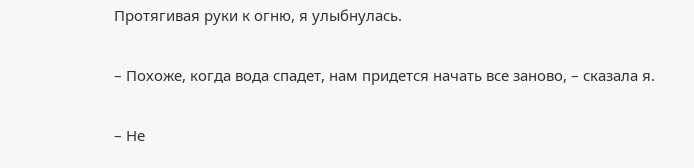Протягивая руки к огню, я улыбнулась.

– Похоже, когда вода спадет, нам придется начать все заново, – сказала я.

– Не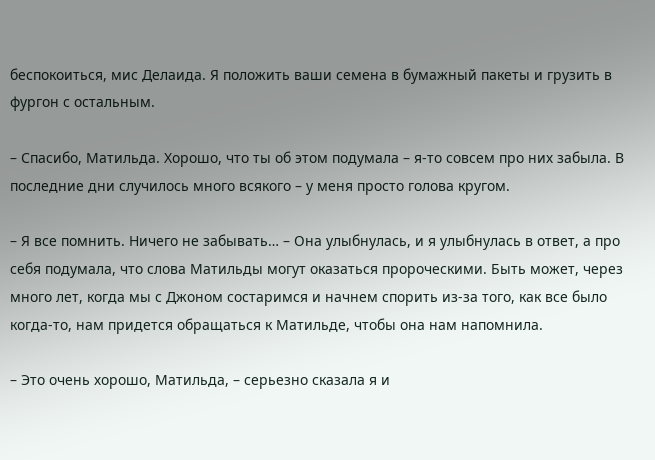беспокоиться, мис Делаида. Я положить ваши семена в бумажный пакеты и грузить в фургон с остальным.

– Спасибо, Матильда. Хорошо, что ты об этом подумала – я-то совсем про них забыла. В последние дни случилось много всякого – у меня просто голова кругом.

– Я все помнить. Ничего не забывать… – Она улыбнулась, и я улыбнулась в ответ, а про себя подумала, что слова Матильды могут оказаться пророческими. Быть может, через много лет, когда мы с Джоном состаримся и начнем спорить из-за того, как все было когда-то, нам придется обращаться к Матильде, чтобы она нам напомнила.

– Это очень хорошо, Матильда, – серьезно сказала я и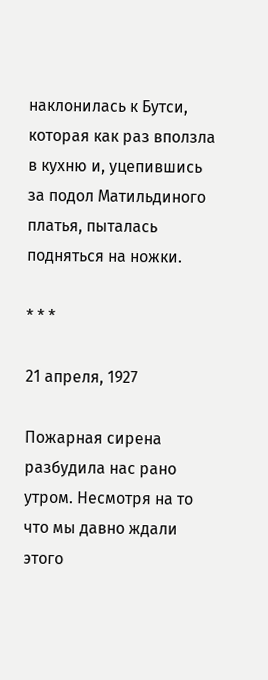наклонилась к Бутси, которая как раз вползла в кухню и, уцепившись за подол Матильдиного платья, пыталась подняться на ножки.

* * *

21 апреля, 1927

Пожарная сирена разбудила нас рано утром. Несмотря на то что мы давно ждали этого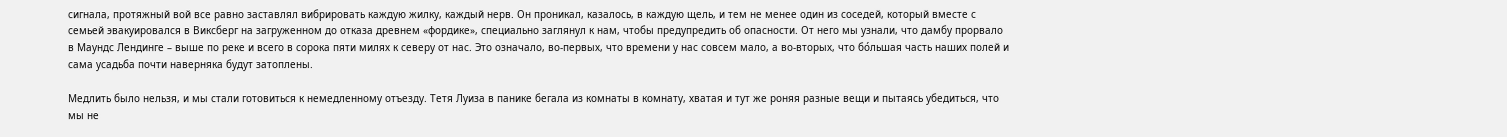сигнала, протяжный вой все равно заставлял вибрировать каждую жилку, каждый нерв. Он проникал, казалось, в каждую щель, и тем не менее один из соседей, который вместе с семьей эвакуировался в Виксберг на загруженном до отказа древнем «фордике», специально заглянул к нам, чтобы предупредить об опасности. От него мы узнали, что дамбу прорвало в Маундс Лендинге – выше по реке и всего в сорока пяти милях к северу от нас. Это означало, во-первых, что времени у нас совсем мало, а во-вторых, что бо́льшая часть наших полей и сама усадьба почти наверняка будут затоплены.

Медлить было нельзя, и мы стали готовиться к немедленному отъезду. Тетя Луиза в панике бегала из комнаты в комнату, хватая и тут же роняя разные вещи и пытаясь убедиться, что мы не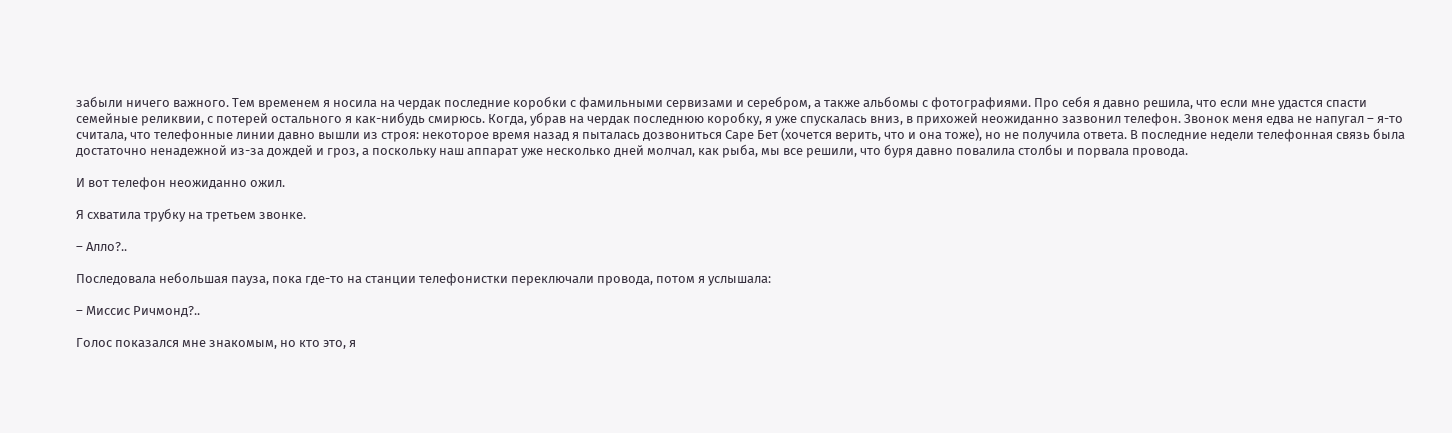забыли ничего важного. Тем временем я носила на чердак последние коробки с фамильными сервизами и серебром, а также альбомы с фотографиями. Про себя я давно решила, что если мне удастся спасти семейные реликвии, с потерей остального я как-нибудь смирюсь. Когда, убрав на чердак последнюю коробку, я уже спускалась вниз, в прихожей неожиданно зазвонил телефон. Звонок меня едва не напугал – я-то считала, что телефонные линии давно вышли из строя: некоторое время назад я пыталась дозвониться Саре Бет (хочется верить, что и она тоже), но не получила ответа. В последние недели телефонная связь была достаточно ненадежной из-за дождей и гроз, а поскольку наш аппарат уже несколько дней молчал, как рыба, мы все решили, что буря давно повалила столбы и порвала провода.

И вот телефон неожиданно ожил.

Я схватила трубку на третьем звонке.

– Алло?..

Последовала небольшая пауза, пока где-то на станции телефонистки переключали провода, потом я услышала:

– Миссис Ричмонд?..

Голос показался мне знакомым, но кто это, я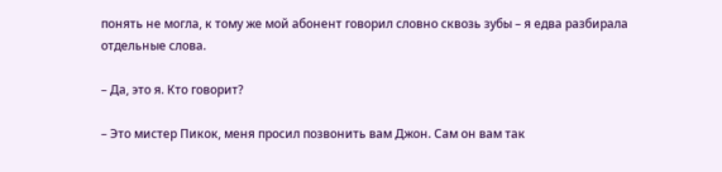понять не могла, к тому же мой абонент говорил словно сквозь зубы – я едва разбирала отдельные слова.

– Да, это я. Кто говорит?

– Это мистер Пикок, меня просил позвонить вам Джон. Сам он вам так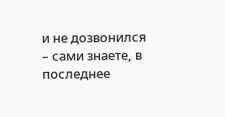и не дозвонился – сами знаете, в последнее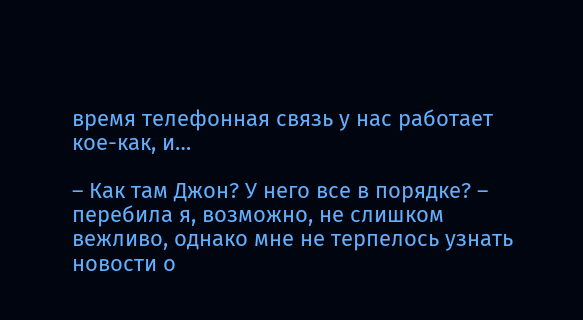время телефонная связь у нас работает кое-как, и…

– Как там Джон? У него все в порядке? – перебила я, возможно, не слишком вежливо, однако мне не терпелось узнать новости о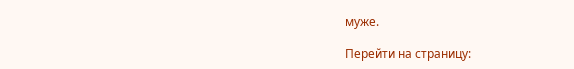муже.

Перейти на страницу: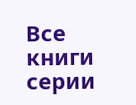Все книги серии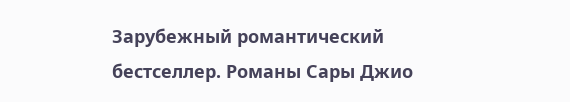Зарубежный романтический бестселлер. Романы Сары Джио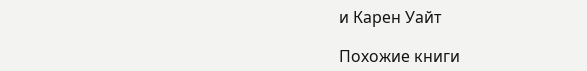и Карен Уайт

Похожие книги